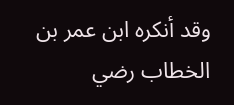وقد أنكره ابن عمر بن الخطاب رضي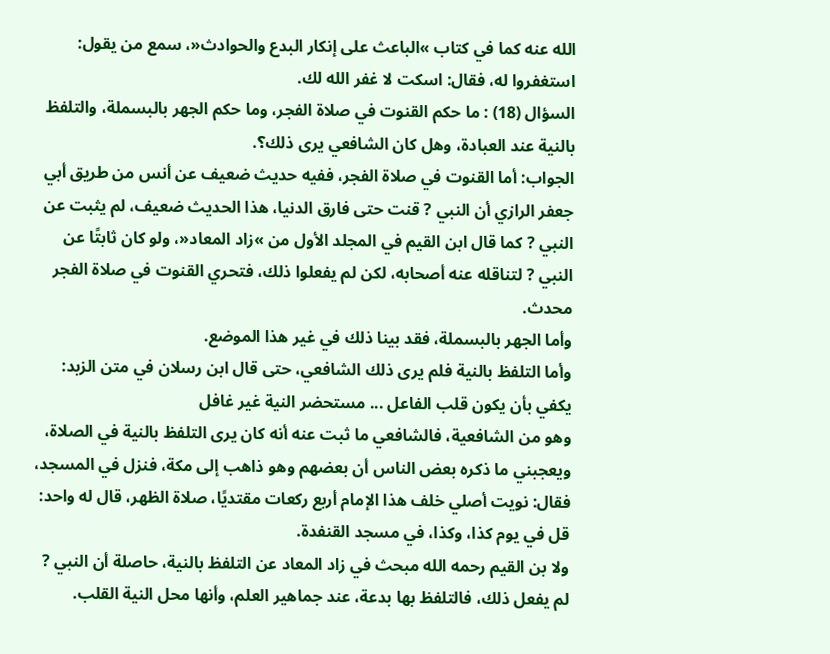الله عنه كما في كتاب »الباعث على إنكار البدع والحوادث«، سمع من يقول: استغفروا له، فقال: اسكت لا غفر الله لك.
السؤال (18) : ما حكم القنوت في صلاة الفجر، وما حكم الجهر بالبسملة، والتلفظ بالنية عند العبادة، وهل كان الشافعي يرى ذلك؟.
الجواب: أما القنوت في صلاة الفجر، ففيه حديث ضعيف عن أنس من طريق أبي جعفر الرازي أن النبي ? قنت حتى فارق الدنيا، هذا الحديث ضعيف، لم يثبت عن النبي ? كما قال ابن القيم في المجلد الأول من »زاد المعاد«، ولو كان ثابتًا عن النبي ? لتناقله عنه أصحابه، لكن لم يفعلوا ذلك، فتحري القنوت في صلاة الفجر محدث.
وأما الجهر بالبسملة، فقد بينا ذلك في غير هذا الموضع.
وأما التلفظ بالنية فلم يرى ذلك الشافعي، حتى قال ابن رسلان في متن الزبد:
يكفي بأن يكون قلب الفاعل ... مستحضر النية غير غافل
وهو من الشافعية، فالشافعي ما ثبت عنه أنه كان يرى التلفظ بالنية في الصلاة، ويعجبني ما ذكره بعض الناس أن بعضهم وهو ذاهب إلى مكة، فنزل في المسجد، فقال: نويت أصلي خلف هذا الإمام أربع ركعات مقتديًا، صلاة الظهر، قال له واحد: قل في يوم كذا، وكذا، في مسجد القنفدة.
ولا بن القيم رحمه الله مبحث في زاد المعاد عن التلفظ بالنية، حاصلة أن النبي ? لم يفعل ذلك، فالتلفظ بها بدعة، عند جماهير العلم، وأنها محل النية القلب.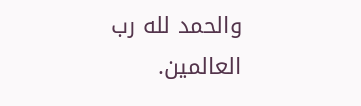والحمد لله رب العالمين.